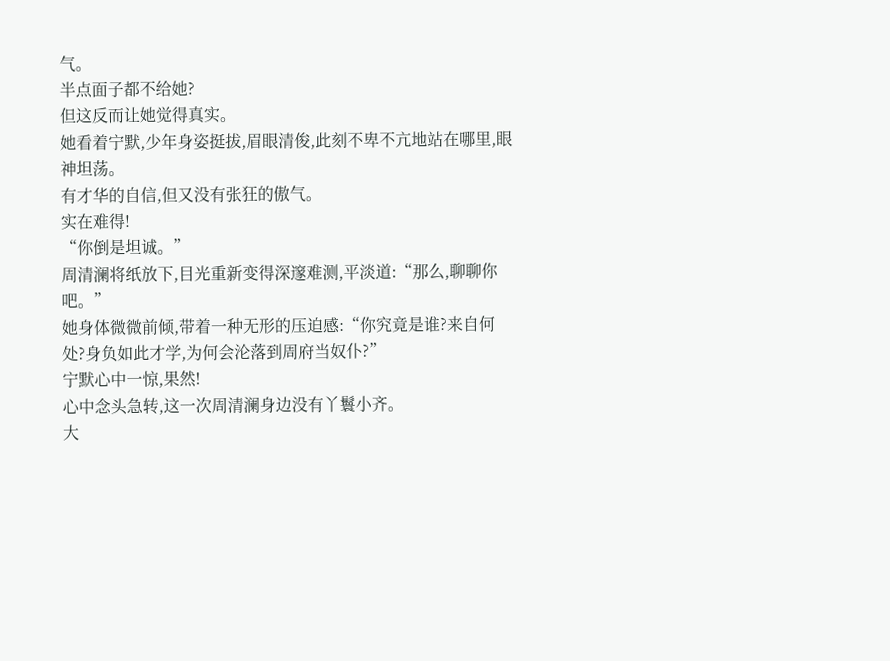气。
半点面子都不给她?
但这反而让她觉得真实。
她看着宁默,少年身姿挺拔,眉眼清俊,此刻不卑不亢地站在哪里,眼神坦荡。
有才华的自信,但又没有张狂的傲气。
实在难得!
“你倒是坦诚。”
周清澜将纸放下,目光重新变得深邃难测,平淡道:“那么,聊聊你吧。”
她身体微微前倾,带着一种无形的压迫感:“你究竟是谁?来自何处?身负如此才学,为何会沦落到周府当奴仆?”
宁默心中一惊,果然!
心中念头急转,这一次周清澜身边没有丫鬟小齐。
大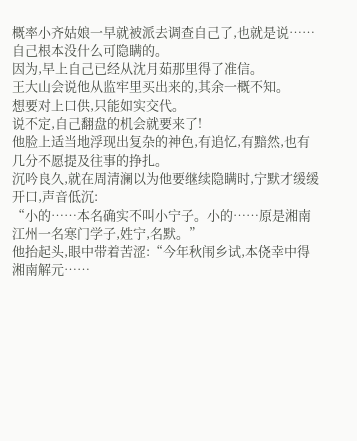概率小齐姑娘一早就被派去调查自己了,也就是说……自己根本没什么可隐瞒的。
因为,早上自己已经从沈月茹那里得了准信。
王大山会说他从监牢里买出来的,其余一概不知。
想要对上口供,只能如实交代。
说不定,自己翻盘的机会就要来了!
他脸上适当地浮现出复杂的神色,有追忆,有黯然,也有几分不愿提及往事的挣扎。
沉吟良久,就在周清澜以为他要继续隐瞒时,宁默才缓缓开口,声音低沉:
“小的……本名确实不叫小宁子。小的……原是湘南江州一名寒门学子,姓宁,名默。”
他抬起头,眼中带着苦涩:“今年秋闱乡试,本侥幸中得湘南解元……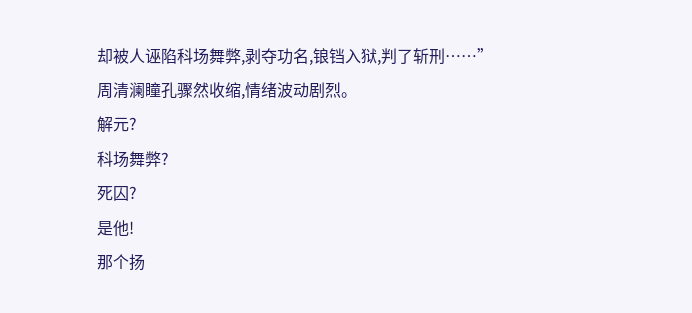却被人诬陷科场舞弊,剥夺功名,锒铛入狱,判了斩刑……”
周清澜瞳孔骤然收缩,情绪波动剧烈。
解元?
科场舞弊?
死囚?
是他!
那个扬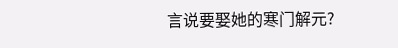言说要娶她的寒门解元?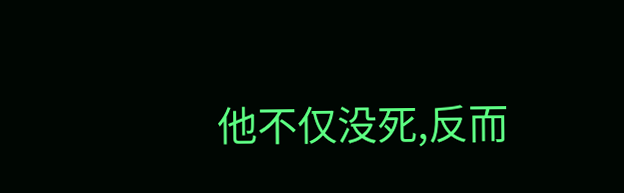他不仅没死,反而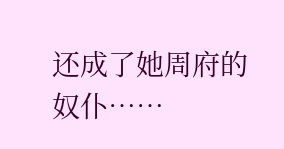还成了她周府的奴仆……